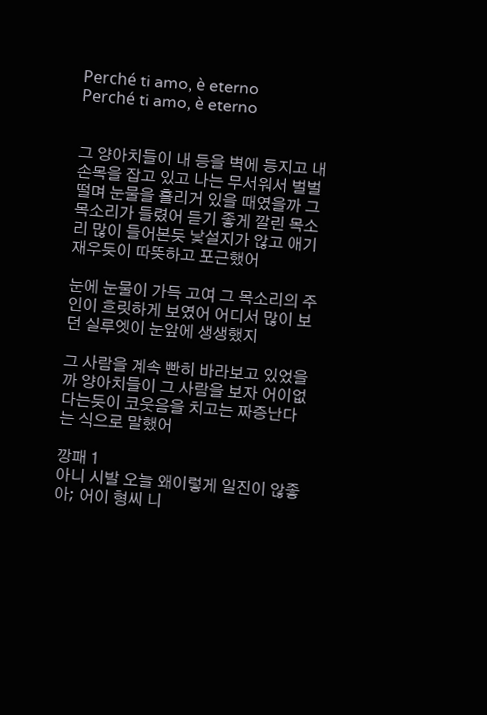Perché ti amo, è eterno
Perché ti amo, è eterno


그 양아치들이 내 등을 벽에 등지고 내 손목을 잡고 있고 나는 무서워서 벌벌 떨며 눈물을 흘리거 있을 때였을까 그 목소리가 들렸어 듣기 좋게 깔린 목소리 많이 들어본듯 낯설지가 않고 애기 재우듯이 따뜻하고 포근했어

눈에 눈물이 가득 고여 그 목소리의 주인이 흐릿하게 보였어 어디서 많이 보던 실루엣이 눈앞에 생생했지

그 사람을 계속 빤히 바라보고 있었을까 양아치들이 그 사람을 보자 어이없다는듯이 코웃음을 치고는 짜증난다는 식으로 말했어

깡패 1
아니 시발 오늘 왜이렇게 일진이 않좋아; 어이 형씨 니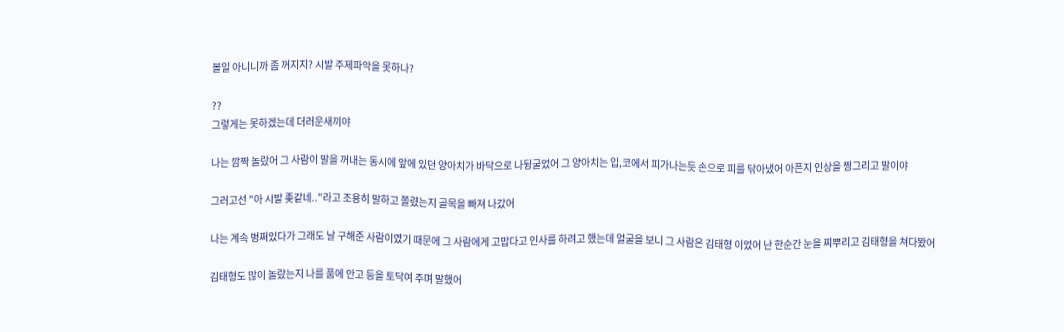볼일 아니니까 좀 꺼지지? 시발 주제파악을 못하나?

??
그렇게는 못하겠는데 더러운새끼야

나는 깜짝 놀랐어 그 사람이 말을 꺼내는 동시에 앞에 있던 양아치가 바닥으로 나뒹굴었어 그 양아치는 입,코에서 피가나는듯 손으로 피를 닦아냈어 아픈지 인상을 찡그리고 말이야

그러고선 "아 시발 좆같네.."라고 조용히 말하고 쫄렸는지 골목을 빠져 나갔어

나는 계속 벙쩌있다가 그래도 날 구해준 사람이였기 때문에 그 사람에게 고맙다고 인사를 하려고 했는데 얼굴을 보니 그 사람은 김태형 이었어 난 한순간 눈을 찌뿌리고 김태형을 쳐다봤어

김태형도 많이 놀랐는지 나를 품에 안고 등을 토닥여 주며 말했어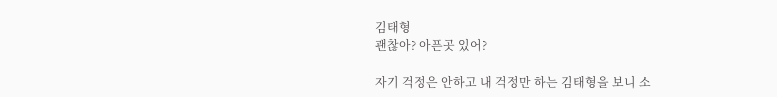김태형
괜찮아? 아픈곳 있어?

자기 걱정은 안하고 내 걱정만 하는 김태형을 보니 소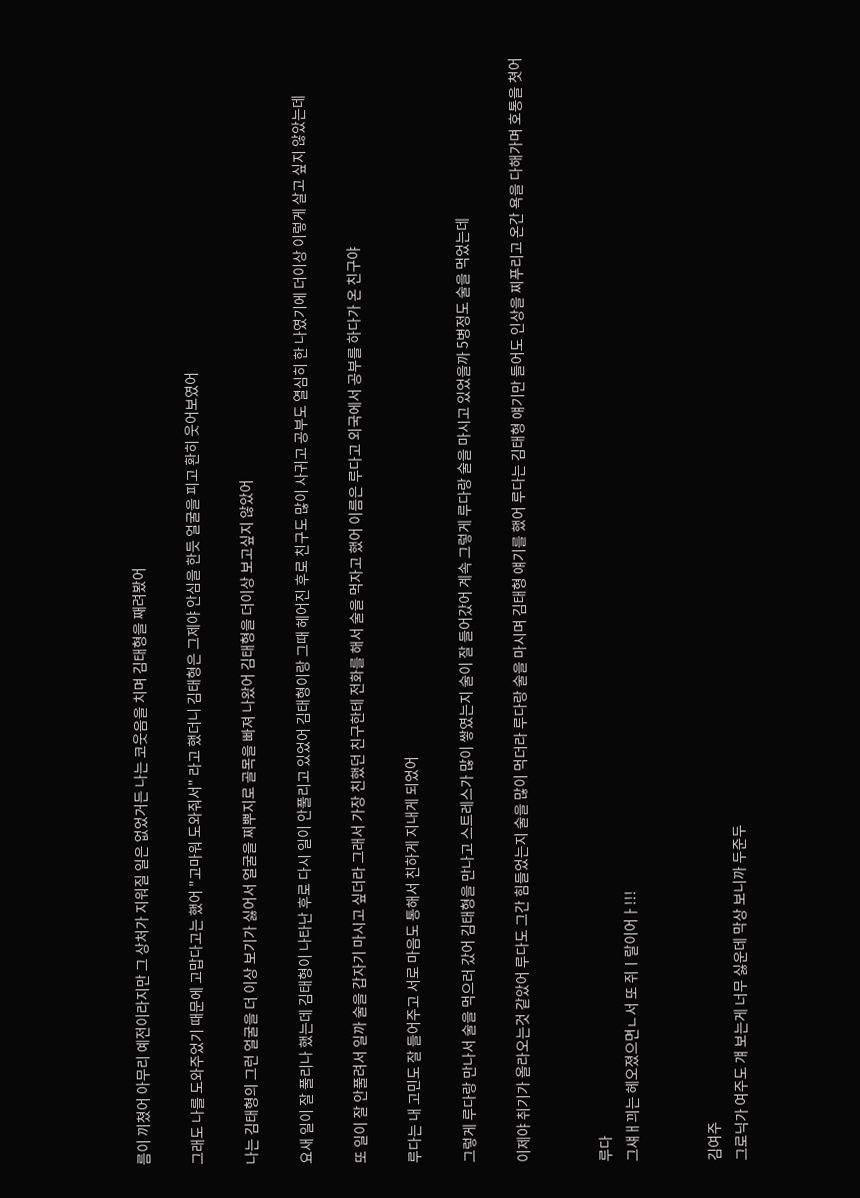름이 끼쳤어 아무리 예전이라지만 그 상처가 지워질 일은 없었거든 나는 코웃음을 치며 김태형을 째려봤어

그래도 나를 도와주었기 때문에 고맙다고는 했어 "고마워 도와줘서" 라고 했더니 김태형은 그제야 안심을 한듯 얼굴을 피고 환히 웃어보였어

나는 김태형의 그런 얼굴을 더 이상 보기가 싫어서 얼굴을 찌뿌지로 골목을 빠져 나왔어 김태형을 더이상 보고싶지 않았어

요새 일이 잘 풀리나 했는데 김태형이 나타난 후로 다시 일이 안풀리고 있었어 김태형이랑 그때 헤어진 후로 친구도 많이 사귀고 공부도 열심히 한 나였기에 더이상 이렇게 살고 싶지 않았는데

또 일이 잘 안풀려서 일까 술을 갑자기 마시고 싶더라 그래서 가장 친했던 친구한테 전화를 해서 술을 먹자고 했어 이름은 루다고 외국에서 공부를 하다가 온 친구야

루다는 내 고민도 잘 들어주고 서로 마음도 통해서 친하게 지내게 되었어

그렇게 루다랑 만나서 술을 먹으러 갔어 김태형을 만나고 스트레스가 많이 쌓였는지 술이 잘 들어갔어 계속 그렇게 루다랑 술을 마시고 있었을까 5병정도 술을 먹었는데

이제야 취기가 올라오는것 같았어 루다도 그간 힘들었는지 술을 많이 먹더라 루다랑 술을 마시며 김태형 얘기를 했어 루다는 김태형 얘기만 들어도 인상을 찌푸리고 온간 욕을 다해가며 호통을 쳣어


루다
그섀ㅐ끠는 헤오졌으면ㄴ서 또 쥐ㅣ랄이어ㅏ!!!


김여주
그로닉가 여주도 걔 보는게 너무 싫운데 막상 보니까 두준두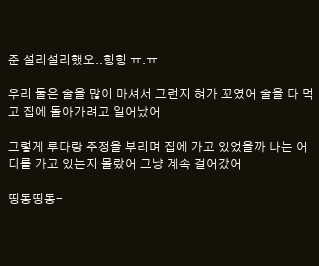준 설리설리했오..힝힝 ㅠ.ㅠ

우리 둘은 술을 많이 마셔서 그런지 혀가 꼬였어 술을 다 먹고 집에 돌아가려고 일어났어

그렇게 루다랑 주정을 부리며 집에 가고 있었을까 나는 어디를 가고 있는지 몰랐어 그냥 계속 걸어갔어

띵동띵동-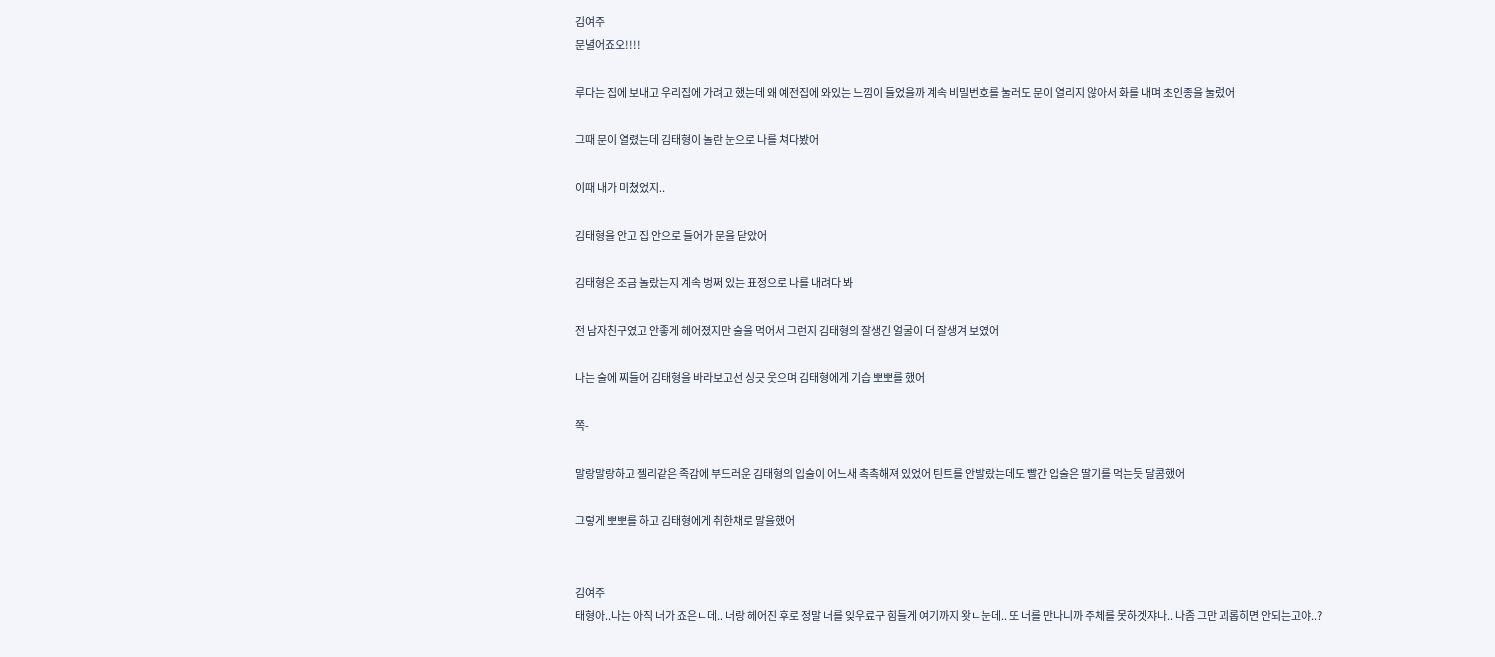김여주
문녈어죠오!!!!

루다는 집에 보내고 우리집에 가려고 했는데 왜 예전집에 와있는 느낌이 들었을까 계속 비밀번호를 눌러도 문이 열리지 않아서 화를 내며 초인종을 눌렀어

그때 문이 열렸는데 김태형이 놀란 눈으로 나를 쳐다봤어

이때 내가 미쳤었지..

김태형을 안고 집 안으로 들어가 문을 닫았어

김태형은 조금 놀랐는지 계속 벙쩌 있는 표정으로 나를 내려다 봐

전 남자친구였고 안좋게 헤어졌지만 술을 먹어서 그런지 김태형의 잘생긴 얼굴이 더 잘생겨 보였어

나는 술에 찌들어 김태형을 바라보고선 싱긋 웃으며 김태형에게 기습 뽀뽀를 했어

쪽-

말랑말랑하고 젤리같은 족감에 부드러운 김태형의 입술이 어느새 촉촉해져 있었어 틴트를 안발랐는데도 빨간 입술은 딸기를 먹는듯 달콤했어

그렇게 뽀뽀를 하고 김태형에게 취한채로 말을했어


김여주
태형아..나는 아직 너가 죠은ㄴ데.. 너랑 헤어진 후로 정말 너를 잊우료구 힘들게 여기까지 왓ㄴ눈데.. 또 너를 만나니까 주체를 못하겟쟈나.. 나좀 그만 괴롭히면 안되는고야..?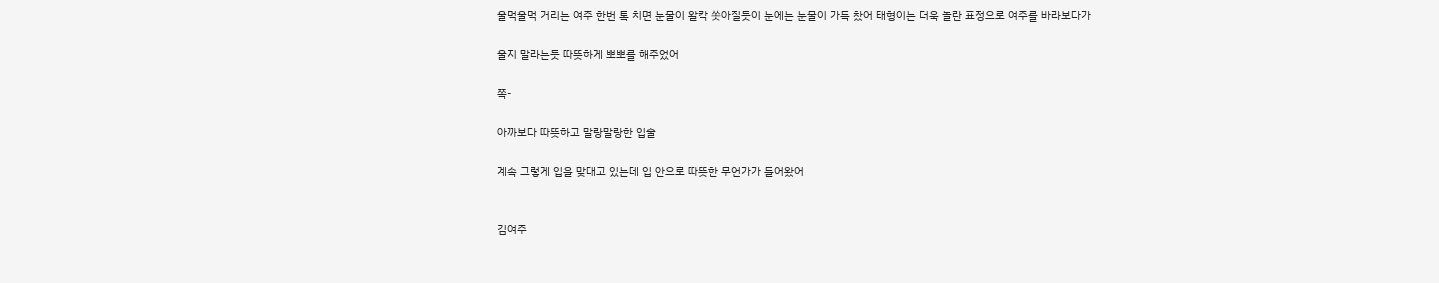울먹울먹 거리는 여주 한번 톡 치면 눈물이 왈칵 쏫아질듯이 눈에는 눈물이 가득 찼어 태형이는 더욱 놀란 표정으로 여주를 바라보다가

울지 말라는듯 따뜻하게 뽀뽀를 해주었어

쪽-

아까보다 따뜻하고 말랑말랑한 입술

계속 그렇게 입을 맞대고 있는데 입 안으로 따뜻한 무언가가 들어왔어


김여주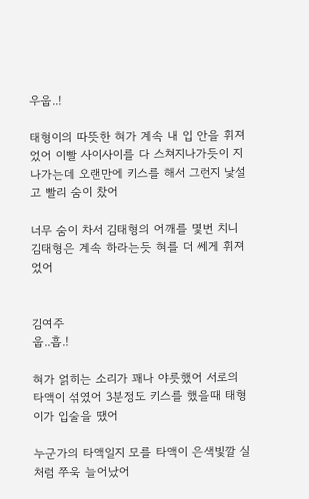우웁..!

태형이의 따뜻한 혀가 계속 내 입 안을 휘져었어 이빨 사이사이를 다 스쳐지나가듯이 지나가는데 오랜만에 키스를 해서 그런지 낯설고 빨리 숨이 찼어

너무 숨이 차서 김태형의 어깨를 몇번 치니 김태형은 계속 하라는듯 혀를 더 쎄게 휘져었어


김여주
웁..흡.!

혀가 얽히는 소리가 꽤나 야릇했어 서로의 타액이 섞였어 3분정도 키스를 했을때 태형이가 입술을 땠어

누군가의 타액일지 모를 타액이 은색빛깔 실처럼 쭈욱 늘어났어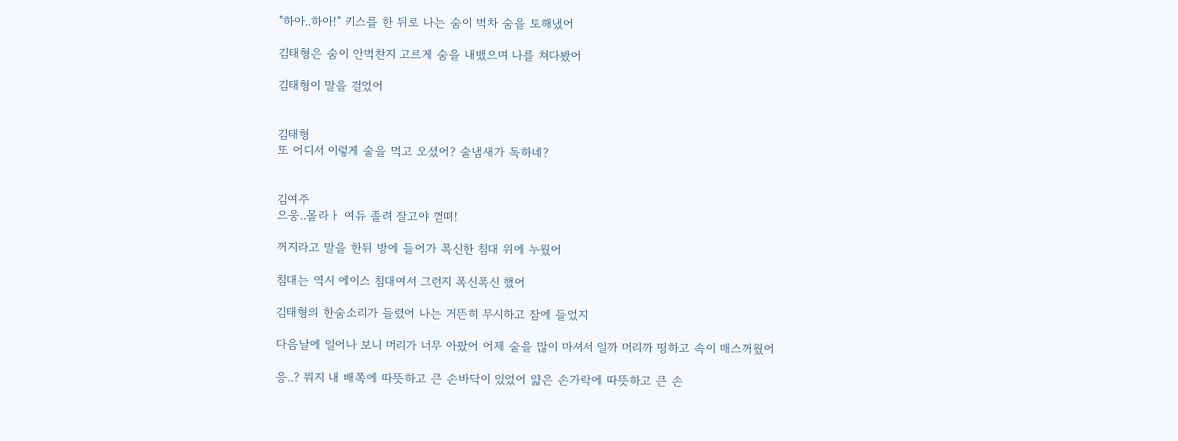"하아..하아!" 키스를 한 뒤로 나는 숨이 벅차 숨을 토해냈어

김태형은 숨이 안벅찬지 고르게 숨을 내뱄으며 나를 쳐다봤어

김태형이 말을 걸었어


김태형
또 어디서 이렇게 술을 먹고 오셨어? 술냄새가 독하네?


김여주
으웅..몰라ㅏ 여듀 졸려 잘고야 껃뗘!

꺼지라고 말을 한뒤 방에 들어가 폭신한 침대 위에 누웠어

침대는 역시 에이스 침대여서 그런지 폭신폭신 했어

김태형의 한숨소리가 들렸어 나는 거뜬히 무시하고 잠에 들었지

다음날에 일어나 보니 머리가 너무 아팠어 어제 술을 많이 마셔서 일까 머리까 띵하고 속이 매스꺼웠어

응..? 뭐지 내 배쪽에 따뜻하고 큰 손바닥이 있었어 얇은 손가락에 따뜻하고 큰 손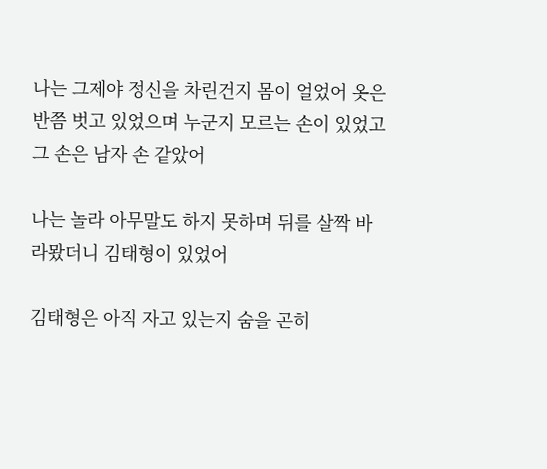나는 그제야 정신을 차린건지 몸이 얼었어 옷은 반쯤 벗고 있었으며 누군지 모르는 손이 있었고 그 손은 남자 손 같았어

나는 놀라 아무말도 하지 못하며 뒤를 살짝 바라뫘더니 김태형이 있었어

김태형은 아직 자고 있는지 숨을 곤히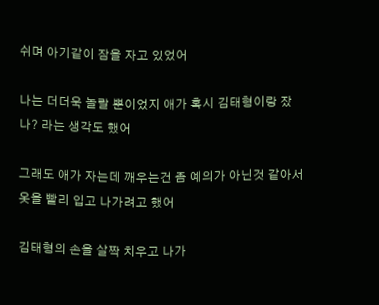쉬며 아기같이 잠을 자고 있었어

나는 더더욱 놀랄 뿐이었지 애가 혹시 김태형이랑 잤나? 라는 생각도 했어

그래도 애가 자는데 깨우는건 좀 예의가 아닌것 같아서 옷을 빨리 입고 나가려고 했어

김태형의 손을 살짝 치우고 나가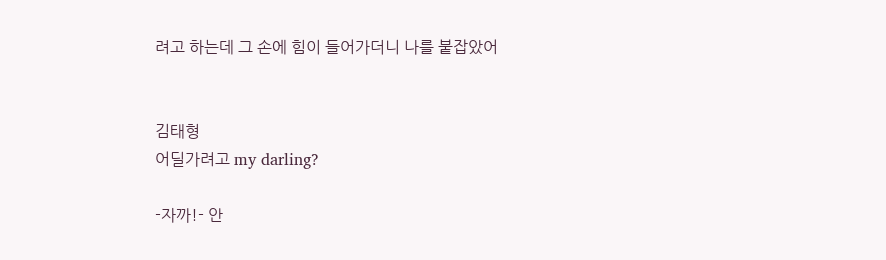려고 하는데 그 손에 힘이 들어가더니 나를 붙잡았어


김태형
어딜가려고 my darling?

-자까!- 안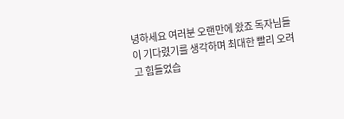녕하세요 여러분 오랜만에 왔죠 독자님들이 기다렸기를 생각하며 최대한 빨리 오려고 힘들었습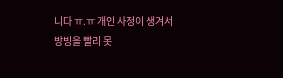니다 ㅠ.ㅠ 개인 사정이 생겨서 방빙을 빨리 못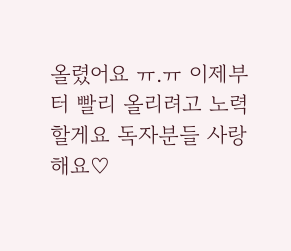올렸어요 ㅠ.ㅠ 이제부터 빨리 올리려고 노력할게요 독자분들 사랑해요♡